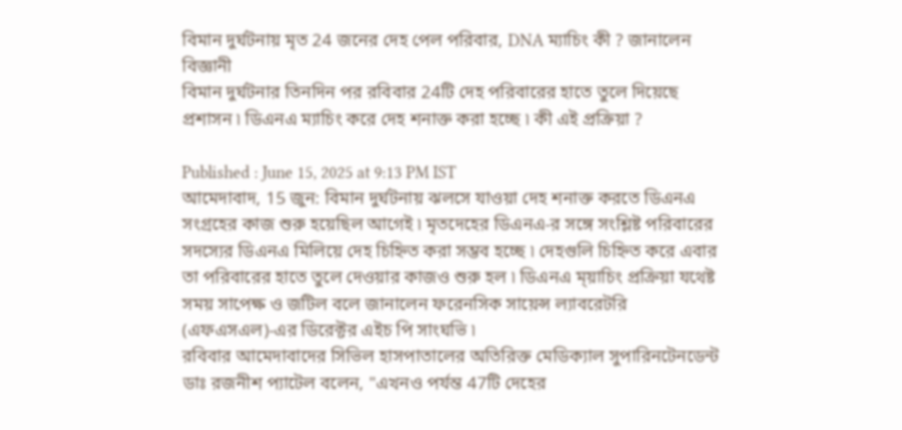বিমান দুর্ঘটনায় মৃত 24 জনের দেহ পেল পরিবার, DNA ম্যাচিং কী ? জানালেন বিজ্ঞানী
বিমান দুর্ঘটনার তিনদিন পর রবিবার 24টি দেহ পরিবারের হাতে তুলে দিয়েছে প্রশাসন ৷ ডিএনএ ম্যাচিং করে দেহ শনাক্ত করা হচ্ছে ৷ কী এই প্রক্রিয়া ?

Published : June 15, 2025 at 9:13 PM IST
আমেদাবাদ, 15 জুন: বিমান দুর্ঘটনায় ঝলসে যাওয়া দেহ শনাক্ত করতে ডিএনএ সংগ্রহের কাজ শুরু হয়েছিল আগেই ৷ মৃতদেহের ডিএনএ-র সঙ্গে সংশ্লিষ্ট পরিবারের সদস্যের ডিএনএ মিলিয়ে দেহ চিহ্নিত করা সম্ভব হচ্ছে ৷ দেহগুলি চিহ্নিত করে এবার তা পরিবারের হাতে তুলে দেওয়ার কাজও শুরু হল ৷ ডিএনএ ম্য়াচিং প্রক্রিয়া যথেষ্ট সময় সাপেক্ষ ও জটিল বলে জানালেন ফরেনসিক সায়েন্স ল্যাবরেটরি (এফএসএল)-এর ডিরেক্টর এইচ পি সাংঘভি ৷
রবিবার আমেদাবাদের সিভিল হাসপাতালের অতিরিক্ত মেডিক্যাল সুপারিনটেনডেন্ট ডাঃ রজনীশ প্যাটেল বলেন, "এখনও পর্যন্ত 47টি দেহের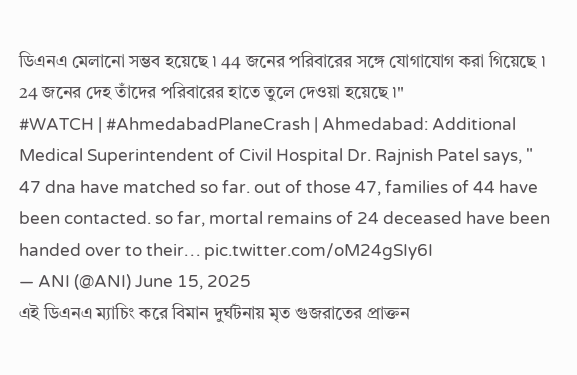ডিএনএ মেলানো সম্ভব হয়েছে ৷ 44 জনের পরিবারের সঙ্গে যোগাযোগ করা গিয়েছে ৷ 24 জনের দেহ তাঁদের পরিবারের হাতে তুলে দেওয়া হয়েছে ৷"
#WATCH | #AhmedabadPlaneCrash | Ahmedabad: Additional Medical Superintendent of Civil Hospital Dr. Rajnish Patel says, " 47 dna have matched so far. out of those 47, families of 44 have been contacted. so far, mortal remains of 24 deceased have been handed over to their… pic.twitter.com/oM24gSIy6I
— ANI (@ANI) June 15, 2025
এই ডিএনএ ম্যাচিং করে বিমান দুর্ঘটনায় মৃত গুজরাতের প্রাক্তন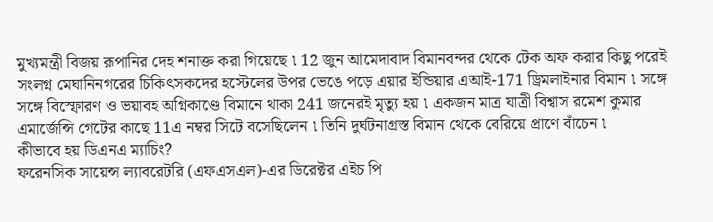মুখ্যমন্ত্রী বিজয় রূপানির দেহ শনাক্ত করা গিয়েছে ৷ 12 জুন আমেদাবাদ বিমানবন্দর থেকে টেক অফ করার কিছু পরেই সংলগ্ন মেঘানিনগরের চিকিৎসকদের হস্টেলের উপর ভেঙে পড়ে এয়ার ইন্ডিয়ার এআই-171 ড্রিমলাইনার বিমান ৷ সঙ্গে সঙ্গে বিস্ফোরণ ও ভয়াবহ অগ্নিকাণ্ডে বিমানে থাকা 241 জনেরই মৃত্যু হয় ৷ একজন মাত্র যাত্রী বিশ্বাস রমেশ কুমার এমার্জেন্সি গেটের কাছে 11এ নম্বর সিটে বসেছিলেন ৷ তিনি দুর্ঘটনাগ্রস্ত বিমান থেকে বেরিয়ে প্রাণে বাঁচেন ৷
কীভাবে হয় ডিএনএ ম্যাচিং?
ফরেনসিক সায়েন্স ল্যাবরেটরি (এফএসএল)-এর ডিরেক্টর এইচ পি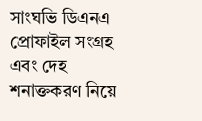সাংঘভি ডিএনএ প্রোফাইল সংগ্রহ এবং দেহ শনাক্তকরণ নিয়ে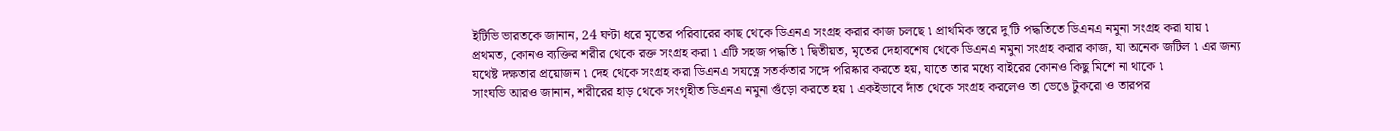ইটিভি ভারতকে জানান, 24 ঘণ্টা ধরে মৃতের পরিবারের কাছ থেকে ডিএনএ সংগ্রহ করার কাজ চলছে ৷ প্রাথমিক স্তরে দু'টি পদ্ধতিতে ডিএনএ নমুনা সংগ্রহ করা যায় ৷
প্রথমত, কোনও ব্যক্তির শরীর থেকে রক্ত সংগ্রহ করা ৷ এটি সহজ পদ্ধতি ৷ দ্বিতীয়ত, মৃতের দেহাবশেষ থেকে ডিএনএ নমুনা সংগ্রহ করার কাজ, যা অনেক জটিল ৷ এর জন্য যথেষ্ট দক্ষতার প্রয়োজন ৷ দেহ থেকে সংগ্রহ করা ডিএনএ সযত্নে সতর্কতার সঙ্গে পরিষ্কার করতে হয়, যাতে তার মধ্যে বাইরের কোনও কিছু মিশে না থাকে ৷
সাংঘভি আরও জানান, শরীরের হাড় থেকে সংগৃহীত ডিএনএ নমুনা গুঁড়ো করতে হয় ৷ একইভাবে দাঁত থেকে সংগ্রহ করলেও তা ভেঙে টুকরো ও তারপর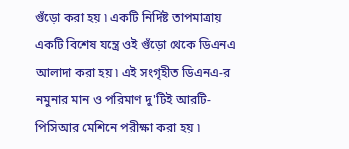গুঁড়ো করা হয় ৷ একটি নির্দিষ্ট তাপমাত্রায় একটি বিশেষ যন্ত্রে ওই গুঁড়ো থেকে ডিএনএ আলাদা করা হয় ৷ এই সংগৃহীত ডিএনএ-র নমুনার মান ও পরিমাণ দু'টিই আরটি-পিসিআর মেশিনে পরীক্ষা করা হয় ৷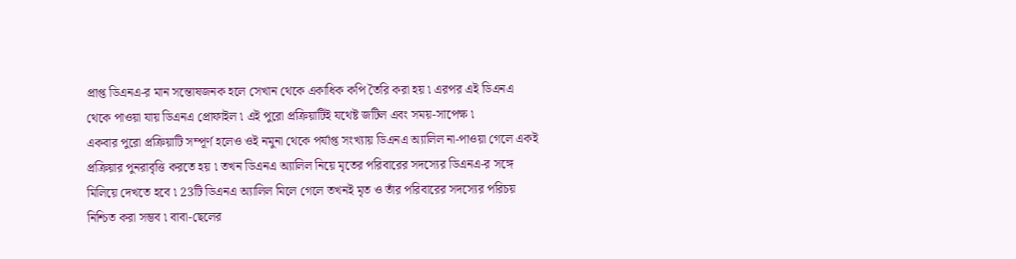প্রাপ্ত ডিএনএ-র মান সন্তোষজনক হলে সেখান থেকে একাধিক কপি তৈরি করা হয় ৷ এরপর এই ডিএনএ থেকে পাওয়া যায় ডিএনএ প্রোফাইল ৷ এই পুরো প্রক্রিয়াটিই যথেষ্ট জটিল এবং সময়-সাপেক্ষ ৷
একবার পুরো প্রক্রিয়াটি সম্পূর্ণ হলেও ওই নমুনা থেকে পর্যাপ্ত সংখ্যায় ডিএনএ অ্যালিল না-পাওয়া গেলে একই প্রক্রিয়ার পুনরাবৃত্তি করতে হয় ৷ তখন ডিএনএ অ্যালিল নিয়ে মৃতের পরিবারের সদস্যের ডিএনএ-র সঙ্গে মিলিয়ে দেখতে হবে ৷ 23টি ডিএনএ অ্যালিল মিলে গেলে তখনই মৃত ও তাঁর পরিবারের সদস্যের পরিচয় নিশ্চিত করা সম্ভব ৷ বাবা-ছেলের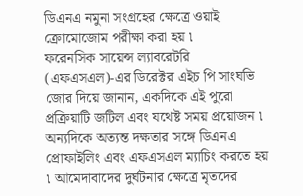ডিএনএ নমুনা সংগ্রহের ক্ষেত্রে ওয়াই ক্রোমোজোম পরীক্ষা করা হয় ৷
ফরেনসিক সায়েন্স ল্যাবরেটরি (এফএসএল)-এর ডিরেক্টর এইচ পি সাংঘভি জোর দিয়ে জানান, একদিকে এই পুরো প্রক্রিয়াটি জটিল এবং যথেষ্ট সময় প্রয়োজন ৷ অন্যদিকে অত্যন্ত দক্ষতার সঙ্গে ডিএনএ প্রোফাইলিং এবং এফএসএল ম্যাচিং করতে হয় ৷ আমেদাবাদের দুর্ঘটনার ক্ষেত্রে মৃতদের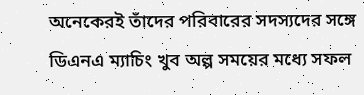অনেকেরই তাঁদের পরিবারের সদস্যদের সঙ্গে ডিএনএ ম্যাচিং খুব অল্প সময়ের মধ্যে সফল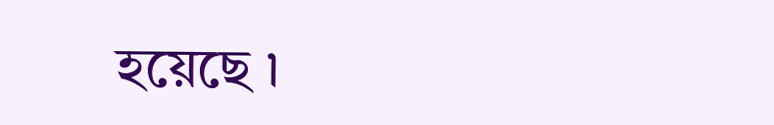হয়েছে ৷